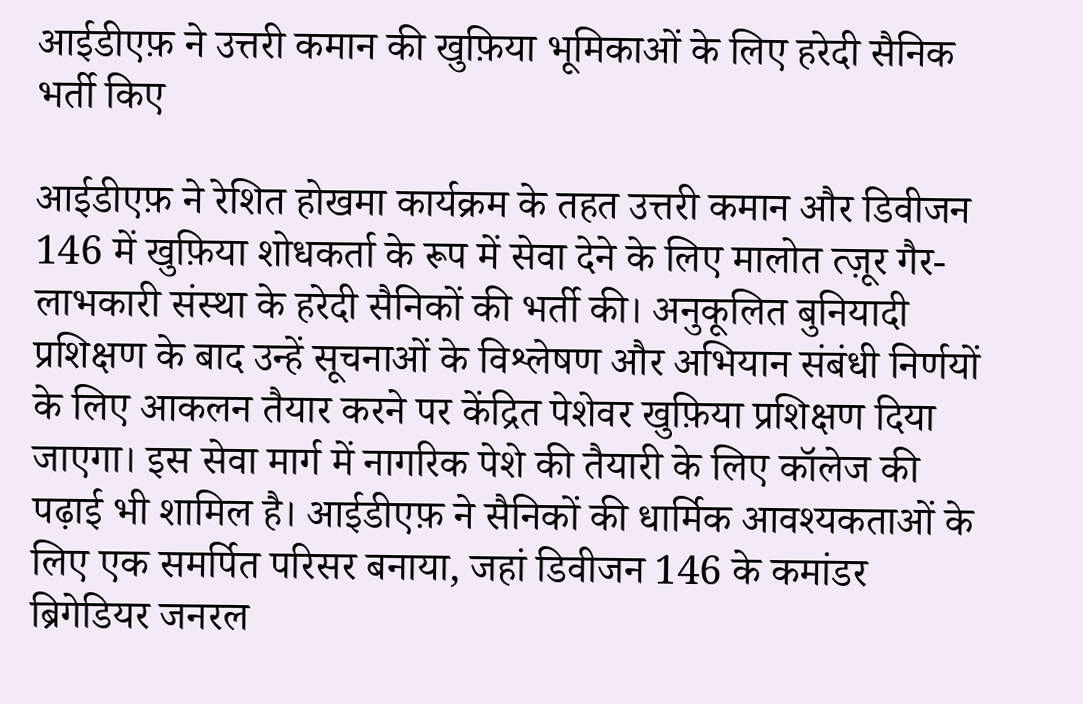आईडीएफ़ ने उत्तरी कमान की खुफ़िया भूमिकाओं के लिए हरेदी सैनिक भर्ती किए

आईडीएफ़ ने रेशित होखमा कार्यक्रम के तहत उत्तरी कमान और डिवीजन 146 में खुफ़िया शोधकर्ता के रूप में सेवा देने के लिए मालोत त्ज़ूर गैर-लाभकारी संस्था के हरेदी सैनिकों की भर्ती की। अनुकूलित बुनियादी प्रशिक्षण के बाद उन्हें सूचनाओं के विश्लेषण और अभियान संबंधी निर्णयों के लिए आकलन तैयार करने पर केंद्रित पेशेवर खुफ़िया प्रशिक्षण दिया जाएगा। इस सेवा मार्ग में नागरिक पेशे की तैयारी के लिए कॉलेज की पढ़ाई भी शामिल है। आईडीएफ़ ने सैनिकों की धार्मिक आवश्यकताओं के लिए एक समर्पित परिसर बनाया, जहां डिवीजन 146 के कमांडर ब्रिगेडियर जनरल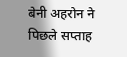बेनी अहरोन ने पिछले सप्ताह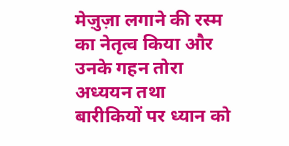मेज़ुज़ा लगाने की रस्म का नेतृत्व किया और उनके गहन तोरा अध्ययन तथा बारीकियों पर ध्यान को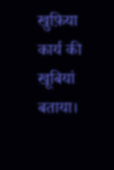खुफ़िया कार्य की खूबियां बताया।